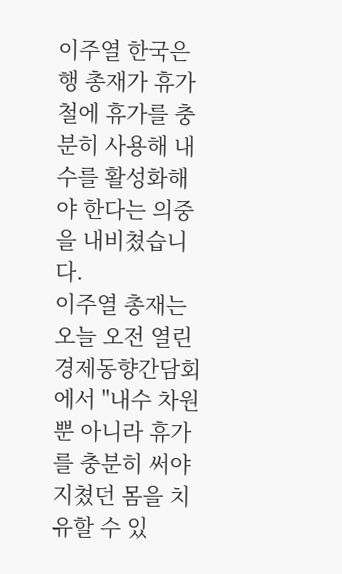이주열 한국은행 총재가 휴가철에 휴가를 충분히 사용해 내수를 활성화해야 한다는 의중을 내비쳤습니다.
이주열 총재는 오늘 오전 열린 경제동향간담회에서 "내수 차원뿐 아니라 휴가를 충분히 써야 지쳤던 몸을 치유할 수 있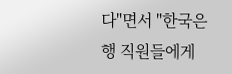다"면서 "한국은행 직원들에게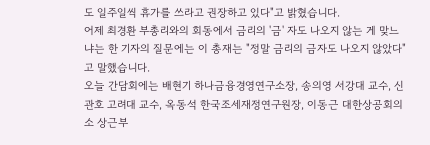도 일주일씩 휴가를 쓰라고 권장하고 있다"고 밝혔습니다.
어제 최경환 부총리와의 회동에서 금리의 '금' 자도 나오지 않는 게 맞느냐는 한 기자의 질문에는 이 총재는 "정말 금리의 금자도 나오지 않았다"고 말했습니다.
오늘 간담회에는 배현기 하나금융경영연구소장, 송의영 서강대 교수, 신관호 고려대 교수, 옥동석 한국조세재정연구원장, 이동근 대한상공회의소 상근부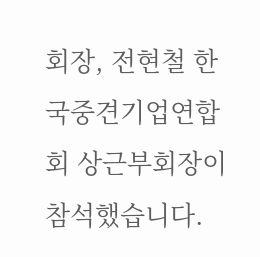회장, 전현철 한국중견기업연합회 상근부회장이 참석했습니다.